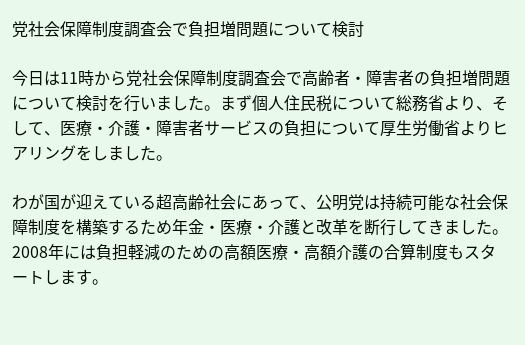党社会保障制度調査会で負担増問題について検討

今日は11時から党社会保障制度調査会で高齢者・障害者の負担増問題について検討を行いました。まず個人住民税について総務省より、そして、医療・介護・障害者サービスの負担について厚生労働省よりヒアリングをしました。

わが国が迎えている超高齢社会にあって、公明党は持続可能な社会保障制度を構築するため年金・医療・介護と改革を断行してきました。2008年には負担軽減のための高額医療・高額介護の合算制度もスタートします。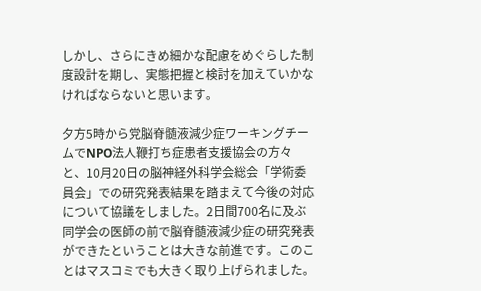しかし、さらにきめ細かな配慮をめぐらした制度設計を期し、実態把握と検討を加えていかなければならないと思います。

夕方5時から党脳脊髄液減少症ワーキングチームでNPO法人鞭打ち症患者支援協会の方々と、10月20日の脳神経外科学会総会「学術委員会」での研究発表結果を踏まえて今後の対応について協議をしました。2日間700名に及ぶ同学会の医師の前で脳脊髄液減少症の研究発表ができたということは大きな前進です。このことはマスコミでも大きく取り上げられました。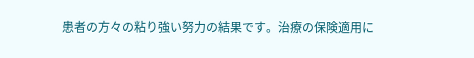患者の方々の粘り強い努力の結果です。治療の保険適用に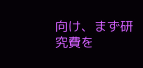向け、まず研究費を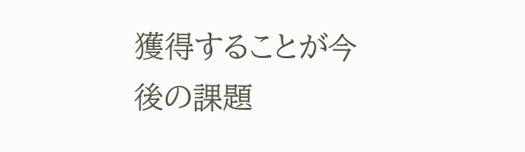獲得することが今後の課題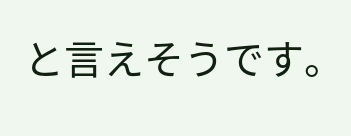と言えそうです。